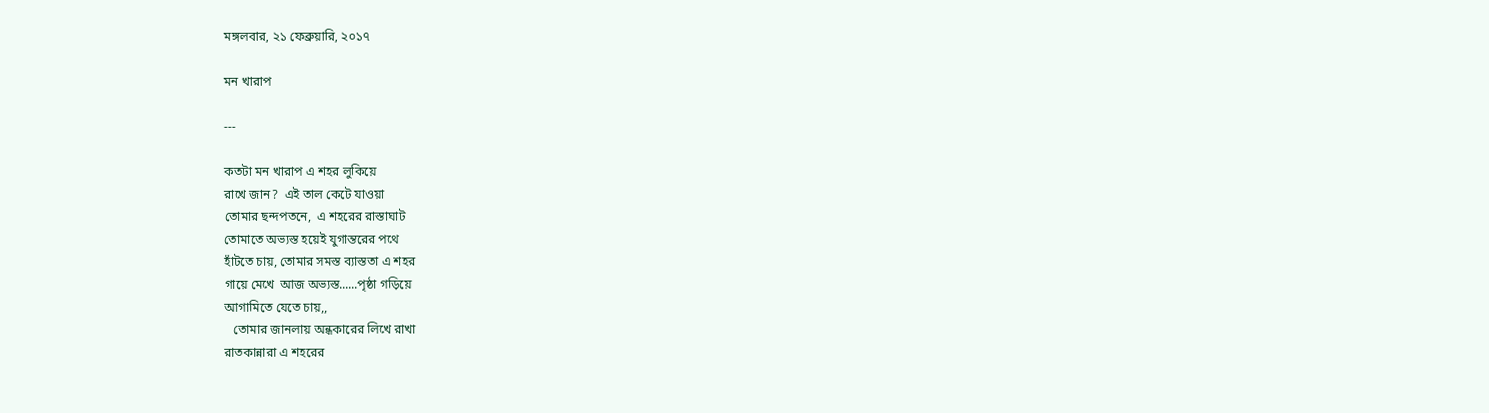মঙ্গলবার, ২১ ফেব্রুয়ারি, ২০১৭

মন খারাপ

---

কতটা মন খারাপ এ শহর লুকিয়ে
রাখে জান?  এই তাল কেটে যাওয়া
তোমার ছন্দপতনে,  এ শহরের রাস্তাঘাট
তোমাতে অভ্যস্ত হয়েই যুগান্তরের পথে
হাঁটতে চায়, তোমার সমস্ত ব্যাস্ততা এ শহর
গায়ে মেখে  আজ অভ্যস্ত......পৃষ্ঠা গড়িয়ে
আগামিতে যেতে চায়,,
   তোমার জানলায় অন্ধকারের লিখে রাখা
রাতকান্নারা এ শহরের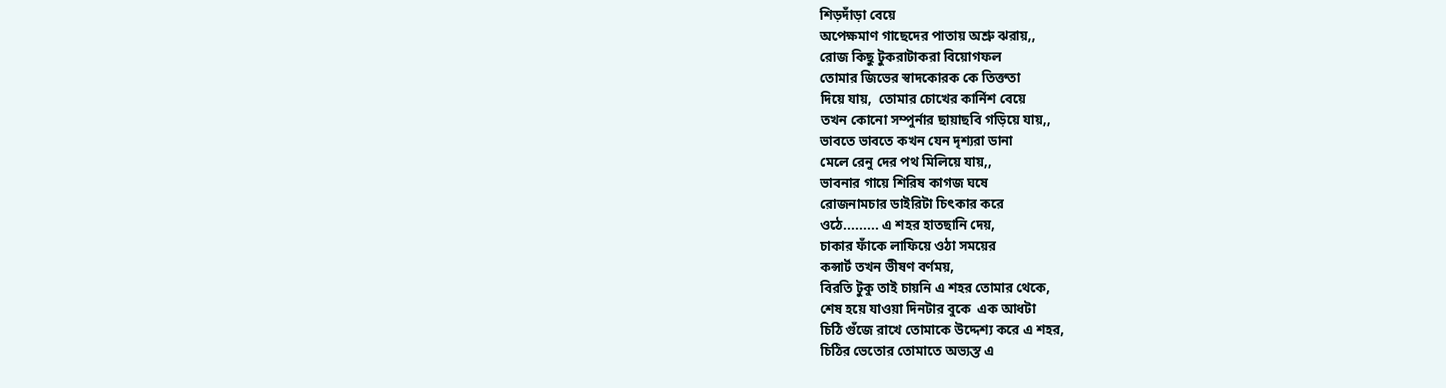শিড়দাঁড়া বেয়ে
অপেক্ষমাণ গাছেদের পাতায় অশ্রু ঝরায়,,
রোজ কিছু টুকরাটাকরা বিয়োগফল
তোমার জিভের স্বাদকোরক কে তিক্ততা
দিয়ে যায়,  তোমার চোখের কার্নিশ বেয়ে
তখন কোনো সম্পুর্নার ছায়াছবি গড়িয়ে যায়,,
ভাবতে ভাবতে কখন যেন দৃশ্যরা ডানা
মেলে রেনু দের পথ মিলিয়ে যায়,,
ভাবনার গায়ে শিরিষ কাগজ ঘষে
রোজনামচার ডাইরিটা চিৎকার করে
ওঠে......... এ শহর হাতছানি দেয়,
চাকার ফাঁকে লাফিয়ে ওঠা সময়ের
কন্সার্ট তখন ভীষণ বর্ণময়,
বিরতি টুকু তাই চায়নি এ শহর তোমার থেকে,
শেষ হয়ে যাওয়া দিনটার বুকে  এক আধটা
চিঠি গুঁজে রাখে তোমাকে উদ্দেশ্য করে এ শহর,
চিঠির ভেতোর তোমাতে অভ্যস্ত এ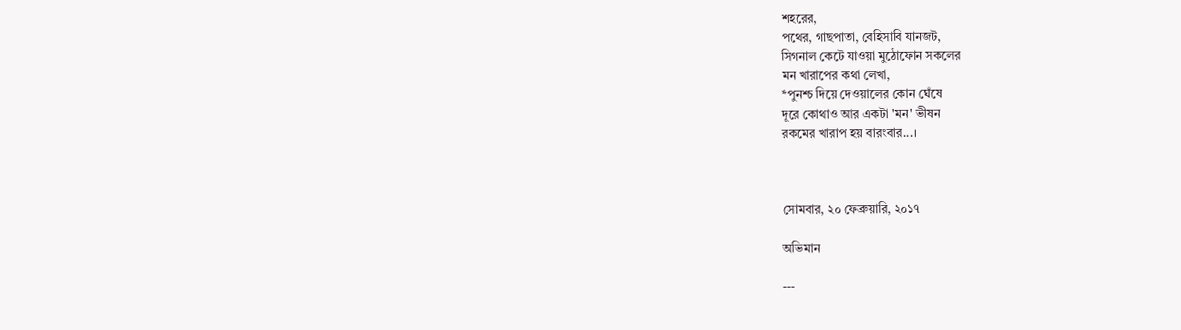শহরের,
পথের, গাছপাতা, বেহিসাবি যানজট,
সিগনাল কেটে যাওয়া মুঠোফোন সকলের
মন খারাপের কথা লেখা,
*পুনশ্চ দিয়ে দেওয়ালের কোন ঘেঁষে
দূরে কোথাও আর একটা 'মন' ভীষন
রকমের খারাপ হয় বারংবার...।



সোমবার, ২০ ফেব্রুয়ারি, ২০১৭

অভিমান

---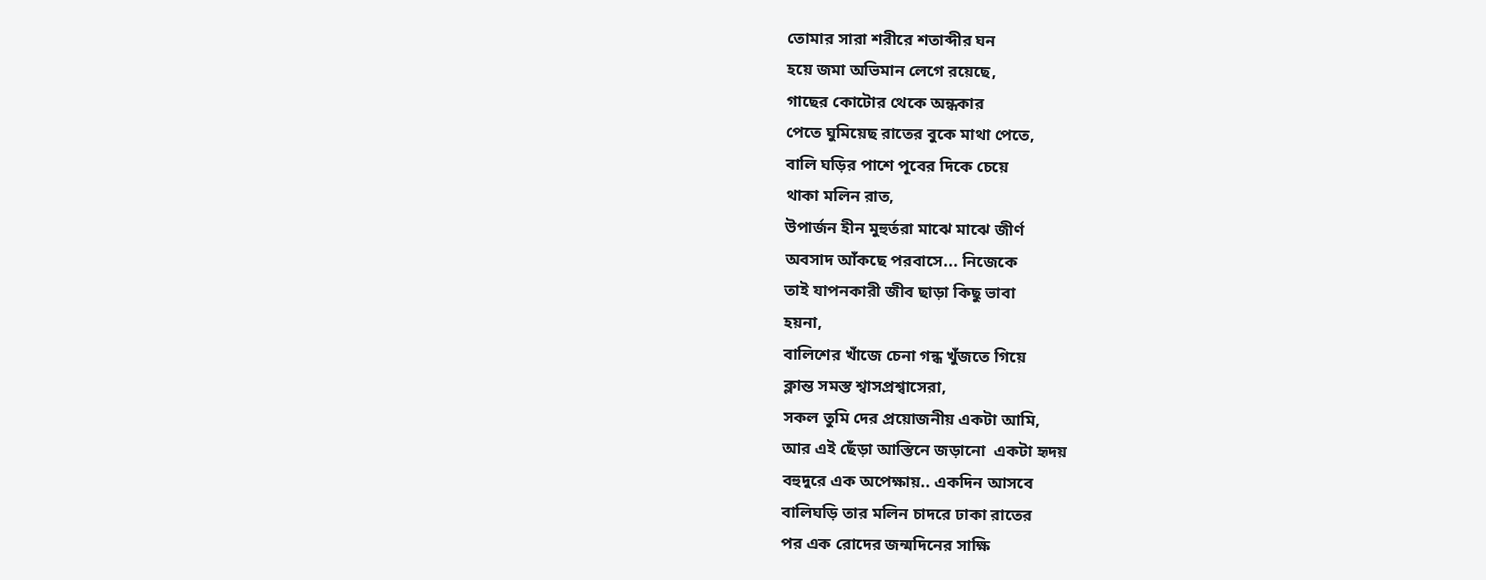তোমার সারা শরীরে শতাব্দীর ঘন
হয়ে জমা অভিমান লেগে রয়েছে,
গাছের কোটোর থেকে অন্ধকার
পেতে ঘুমিয়েছ রাতের বুকে মাথা পেতে,
বালি ঘড়ির পাশে পূবের দিকে চেয়ে
থাকা মলিন রাত,
উপার্জন হীন মুহুর্তরা মাঝে মাঝে জীর্ণ
অবসাদ আঁকছে পরবাসে... নিজেকে
তাই যাপনকারী জীব ছাড়া কিছু ভাবা
হয়না,
বালিশের খাঁজে চেনা গন্ধ খুঁজতে গিয়ে
ক্লান্ত সমস্ত শ্বাসপ্রশ্বাসেরা,
সকল তুমি দের প্রয়োজনীয় একটা আমি,
আর এই ছেঁড়া আস্তিনে জড়ানো  একটা হৃদয়
বহুদুরে এক অপেক্ষায়.. একদিন আসবে
বালিঘড়ি তার মলিন চাদরে ঢাকা রাতের
পর এক রোদের জন্মদিনের সাক্ষি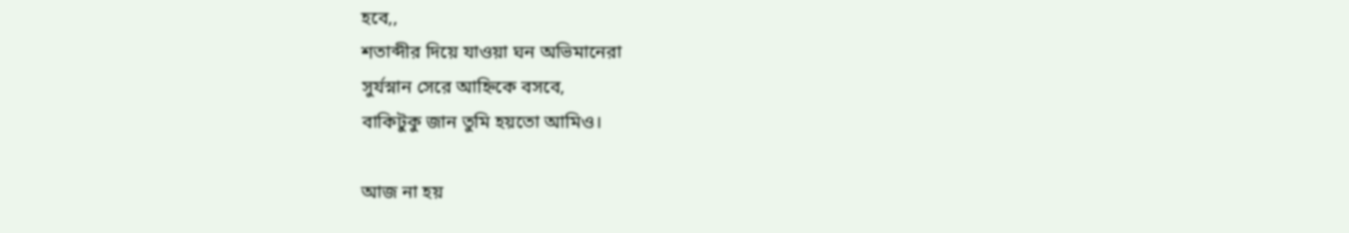হবে,,
শতাব্দীর দিয়ে যাওয়া ঘন অভিমানেরা
সুর্যস্নান সেরে আহ্নিকে বসবে,
বাকিটুকু জান তুমি হয়তো আমিও।

আজ না হয়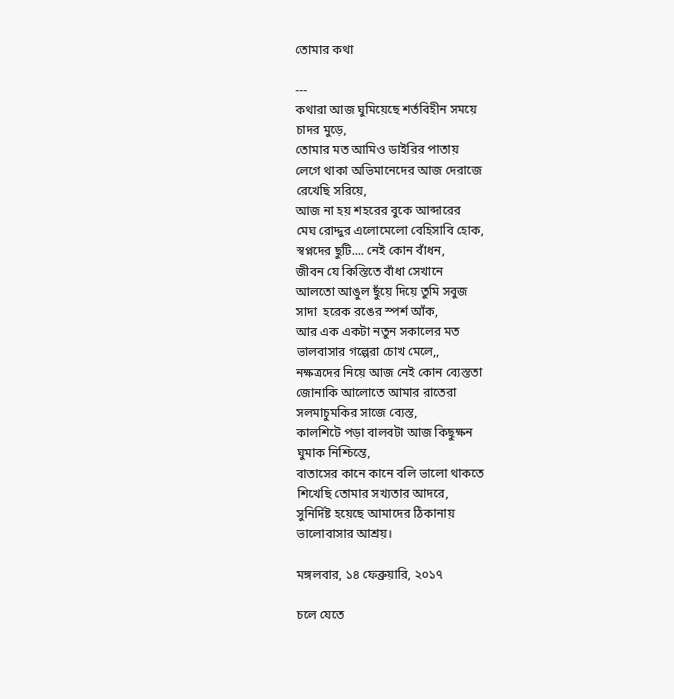তোমার কথা

---
কথারা আজ ঘুমিয়েছে শর্তবিহীন সময়ে
চাদর মুড়ে,
তোমার মত আমিও ডাইরির পাতায়
লেগে থাকা অভিমানেদের আজ দেরাজে
রেখেছি সরিয়ে,
আজ না হয় শহরের বুকে আব্দারের
মেঘ রোদ্দুর এলোমেলো বেহিসাবি হোক,
স্বপ্নদের ছুটি.... নেই কোন বাঁধন,
জীবন যে কিস্তিতে বাঁধা সেখানে
আলতো আঙুল ছুঁয়ে দিয়ে তুমি সবুজ
সাদা  হরেক রঙের স্পর্শ আঁক,
আর এক একটা নতুন সকালের মত
ভালবাসার গল্পেরা চোখ মেলে,,
নক্ষত্রদের নিয়ে আজ নেই কোন ব্যেস্ততা
জোনাকি আলোতে আমার রাতেরা
সলমাচুমকির সাজে ব্যেস্ত,
কালশিটে পড়া বালবটা আজ কিছুক্ষন
ঘুমাক নিশ্চিন্তে,
বাতাসের কানে কানে বলি ভালো থাকতে
শিখেছি তোমার সখ্যতার আদরে,
সুনির্দিষ্ট হয়েছে আমাদের ঠিকানায়
ভালোবাসার আশ্রয়।

মঙ্গলবার, ১৪ ফেব্রুয়ারি, ২০১৭

চলে যেতে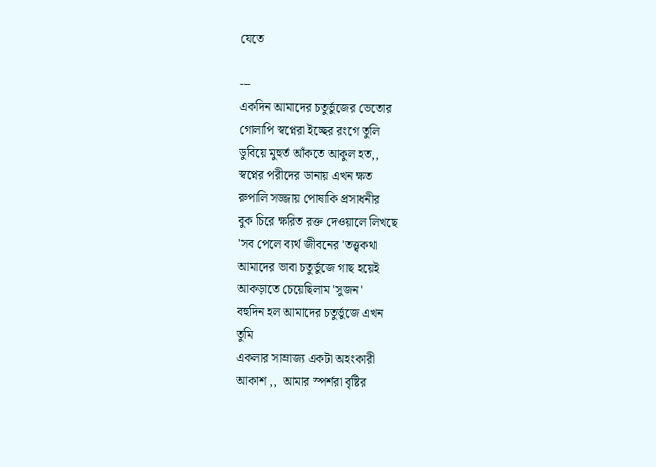যেতে

---
একদিন আমাদের চতুর্ভুজের ভেতোর
গোলাপি স্বপ্নেরা ইচ্ছের রংগে তুলি
ডুবিয়ে মুহুর্ত আঁকতে আকুল হত,,
স্বপ্নের পরীদের ডানায় এখন ক্ষত
রুপালি সজ্জায় পোষাকি প্রসাধনীর
বুক চিরে ক্ষরিত রক্ত দেওয়ালে লিখছে
'সব পেলে ব্যর্থ জীবনের 'তত্ত্বকথা
আমাদের ভাবা চতুর্ভুজে গাছ হয়েই
আকড়াতে চেয়েছিলাম 'সুজন'
বহুদিন হল আমাদের চতুর্ভুজে এখন
তুমি
একলার সাম্রাজ্য একটা অহংকারী
আকাশ ,,  আমার স্পর্শরা বৃষ্টির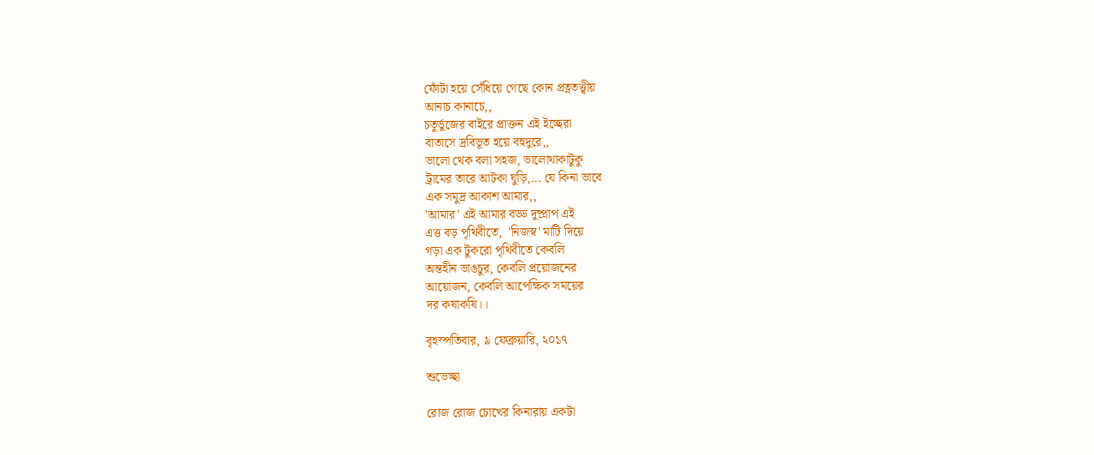ফোঁটা হয়ে সেঁধিয়ে গেছে কোন প্রত্নতত্ত্বীয়
আনাচ কানাচে,,
চতুর্ভুজের বাইরে প্রাক্তন এই ইচ্ছেরা
বাতাসে দ্রবিভূত হয়ে বহুদুরে,,
ভালো থেক বলা সহজ, ভালোথাকাটুকু
ট্রামের তারে আটকা ঘুড়ি,... যে কিনা ভাবে
এক সমুদ্র আকাশ আমার,,
'আমার' এই আমার বড্ড দুষ্প্রাপ এই
এত্ত বড় পৃথিবীতে,  'নিজস্ব' মাটি দিয়ে
গড়া এক টুকরো পৃথিবীতে কেবলি
অন্তহীন ভাঙচুর, কেবলি প্রয়োজনের
আয়োজন, কেবলি আপেক্ষিক সময়ের
দর কষাকষি।।

বৃহস্পতিবার, ৯ ফেব্রুয়ারি, ২০১৭

শুভেচ্ছা

রোজ রোজ চোখের কিনারায় একটা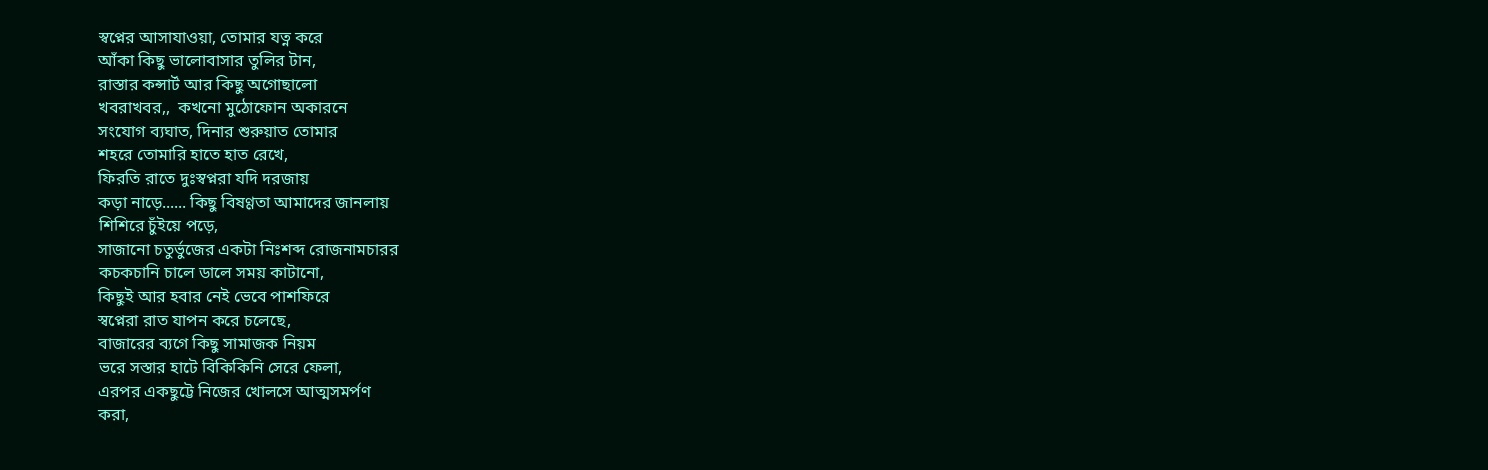স্বপ্নের আসাযাওয়া, তোমার যত্ন করে
আঁকা কিছু ভালোবাসার তুলির টান,
রাস্তার কন্সার্ট আর কিছু অগোছালো
খবরাখবর,,  কখনো মুঠোফোন অকারনে
সংযোগ ব্যঘাত, দিনার শুরুয়াত তোমার
শহরে তোমারি হাতে হাত রেখে,
ফিরতি রাতে দুঃস্বপ্নরা যদি দরজায়
কড়া নাড়ে...... কিছু বিষণ্ণতা আমাদের জানলায়
শিশিরে চুঁইয়ে পড়ে,
সাজানো চতুর্ভুজের একটা নিঃশব্দ রোজনামচারর
কচকচানি চালে ডালে সময় কাটানো,
কিছুই আর হবার নেই ভেবে পাশফিরে
স্বপ্নেরা রাত যাপন করে চলেছে,
বাজারের ব্যগে কিছু সামাজক নিয়ম
ভরে সস্তার হাটে বিকিকিনি সেরে ফেলা,
এরপর একছুট্টে নিজের খোলসে আত্মসমর্পণ
করা,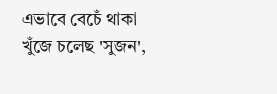এভাবে বেচেঁ থাকা খুঁজে চলেছ 'সুজন',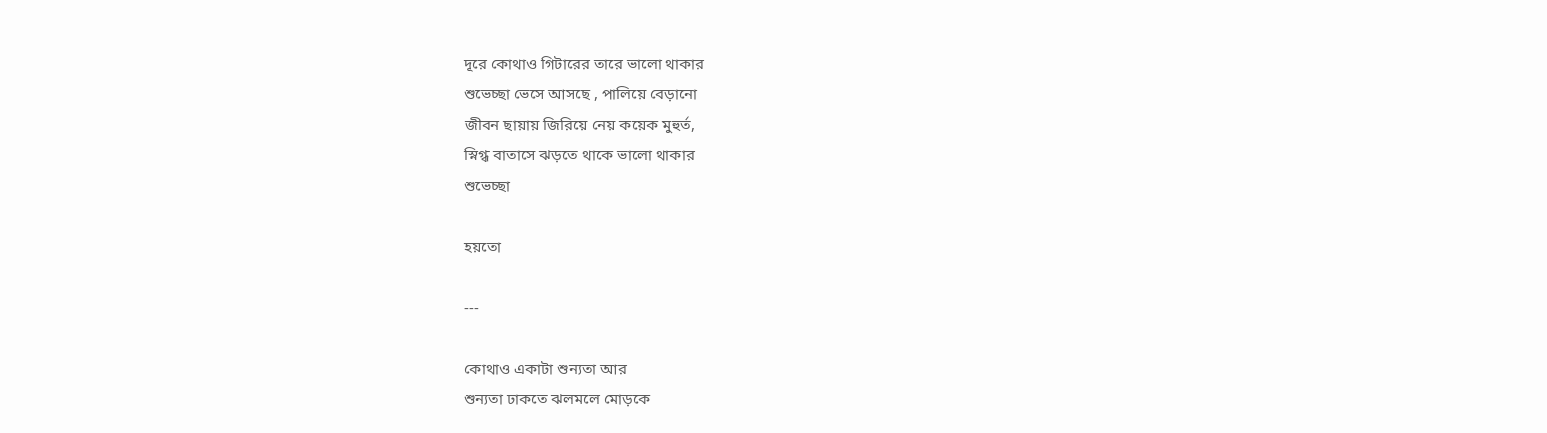দূরে কোথাও গিটারের তারে ভালো থাকার
শুভেচ্ছা ভেসে আসছে , পালিয়ে বেড়ানো
জীবন ছায়ায় জিরিয়ে নেয় কয়েক মুহুর্ত,
স্নিগ্ধ বাতাসে ঝড়তে থাকে ভালো থাকার
শুভেচ্ছা

হয়তো

---

কোথাও একাটা শুন্যতা আর
শুন্যতা ঢাকতে ঝলমলে মোড়কে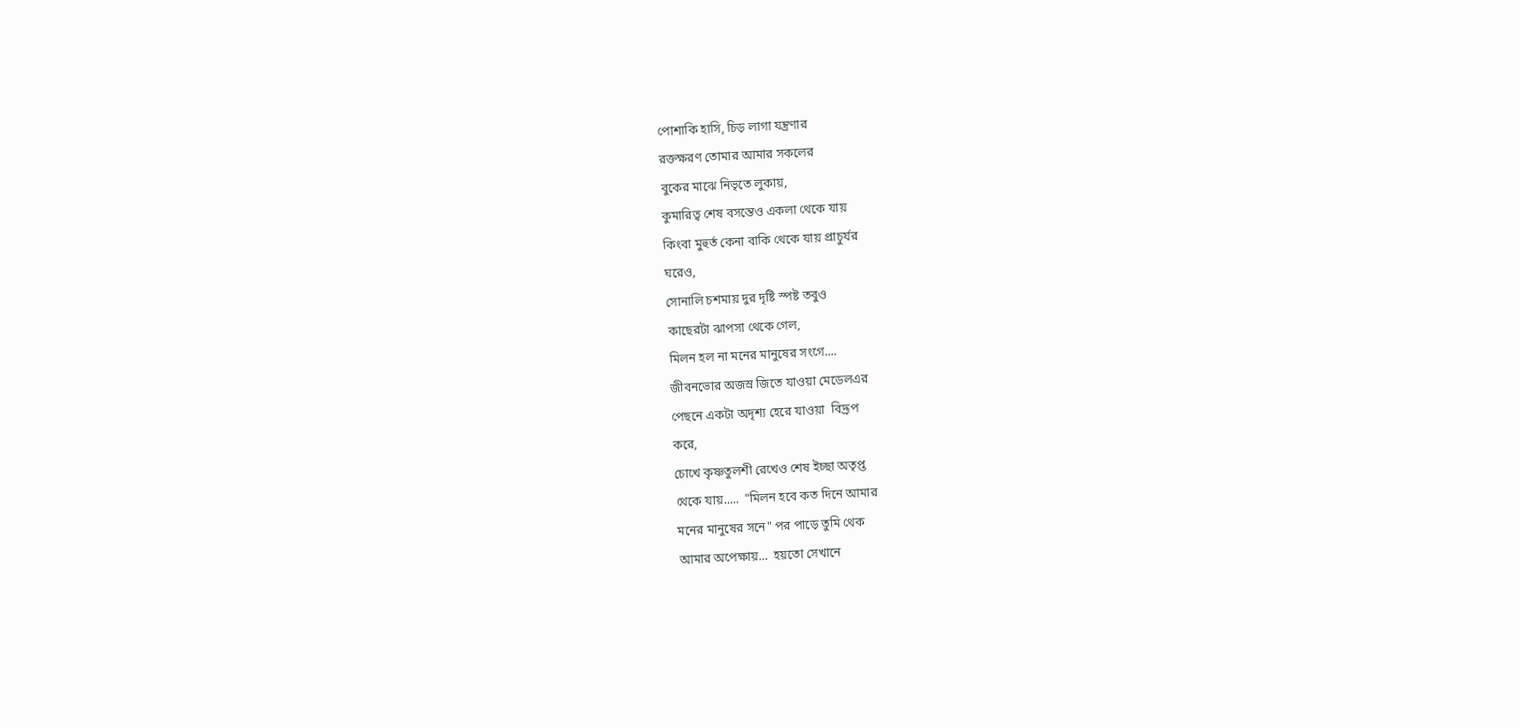পোশাকি হাসি, চিড় লাগা যন্ত্রণার
রক্তক্ষরণ তোমার আমার সকলের
বুকের মাঝে নিভৃতে লুকায়,
কুমারিত্ব শেষ বসন্তেও একলা থেকে যায়
কিংবা মুহুর্ত কেনা বাকি থেকে যায় প্রাচুর্যর
ঘরেও,
সোনালি চশমায় দুর দৃষ্টি স্পষ্ট তবুও
কাছেরটা ঝাপসা থেকে গেল,
মিলন হল না মনের মানুষের সংগে....
জীবনভোর অজস্র জিতে যাওয়া মেডেলএর
পেছনে একটা অদৃশ্য হেরে যাওয়া  বিদ্রূপ
করে,
চোখে কৃষ্ণতুলশী রেখেও শেষ ইচ্ছা অতৃপ্ত
থেকে যায়.....  "মিলন হবে কত দিনে আমার
মনের মানুষের সনে" পর পাড়ে তুমি থেক
আমার অপেক্ষায়...  হয়তো সেখানে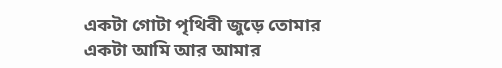একটা গোটা পৃথিবী জুড়ে তোমার
একটা আমি আর আমার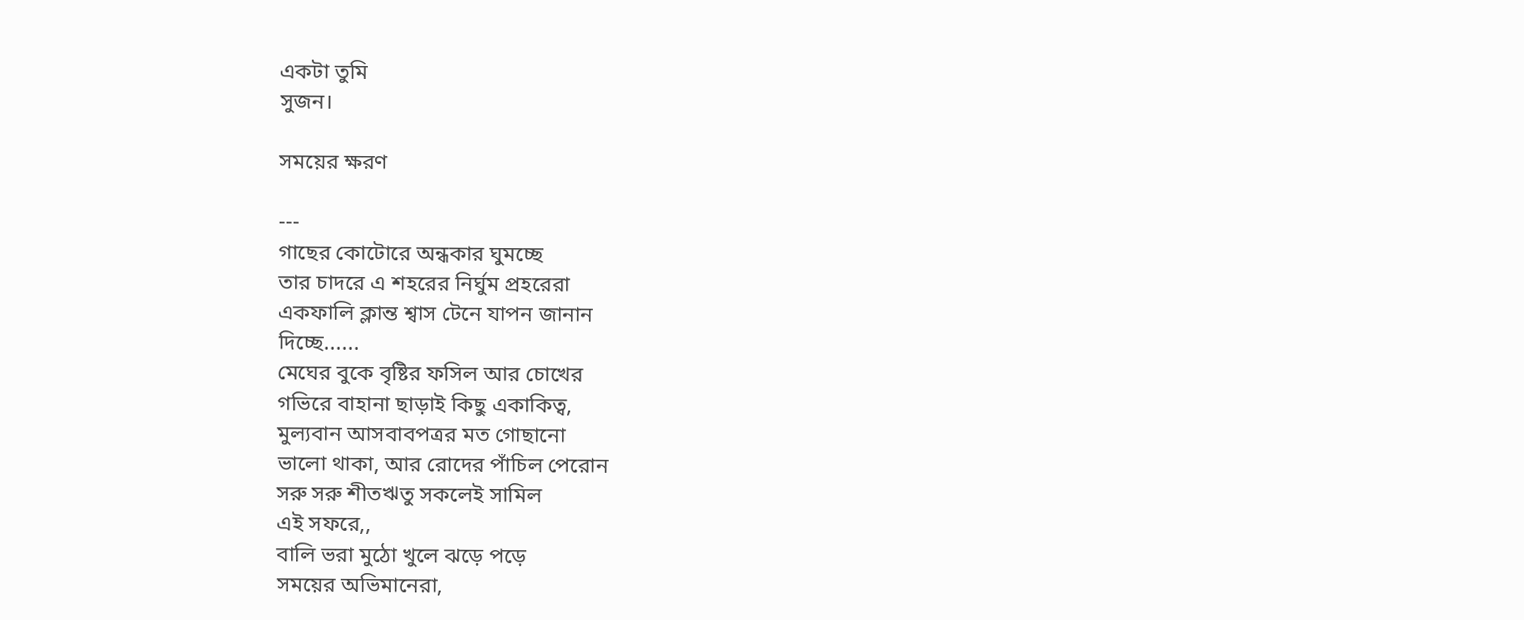একটা তুমি
সুজন।

সময়ের ক্ষরণ

---
গাছের কোটোরে অন্ধকার ঘুমচ্ছে
তার চাদরে এ শহরের নির্ঘুম প্রহরেরা
একফালি ক্লান্ত শ্বাস টেনে যাপন জানান
দিচ্ছে......
মেঘের বুকে বৃষ্টির ফসিল আর চোখের
গভিরে বাহানা ছাড়াই কিছু একাকিত্ব,
মুল্যবান আসবাবপত্রর মত গোছানো
ভালো থাকা, আর রোদের পাঁচিল পেরোন
সরু সরু শীতঋতু সকলেই সামিল
এই সফরে,,
বালি ভরা মুঠো খুলে ঝড়ে পড়ে
সময়ের অভিমানেরা,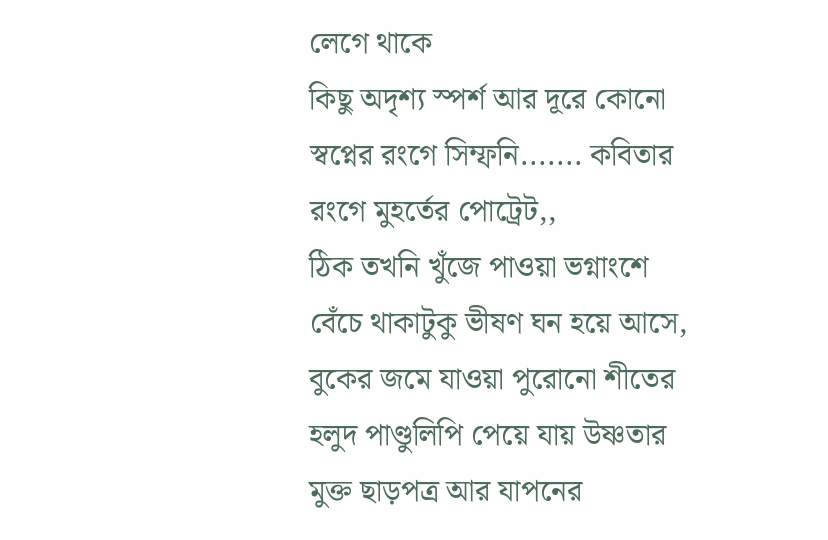লেগে থাকে
কিছু অদৃশ্য স্পর্শ আর দূরে কোনো
স্বপ্নের রংগে সিম্ফনি....... কবিতার
রংগে মুহর্তের পোট্রেট,,
ঠিক তখনি খুঁজে পাওয়া ভগ্নাংশে
বেঁচে থাকাটুকু ভীষণ ঘন হয়ে আসে,
বুকের জমে যাওয়া পুরোনো শীতের
হলুদ পাণ্ডুলিপি পেয়ে যায় উষ্ণতার
মুক্ত ছাড়পত্র আর যাপনের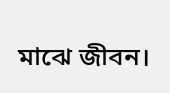মাঝে জীবন।